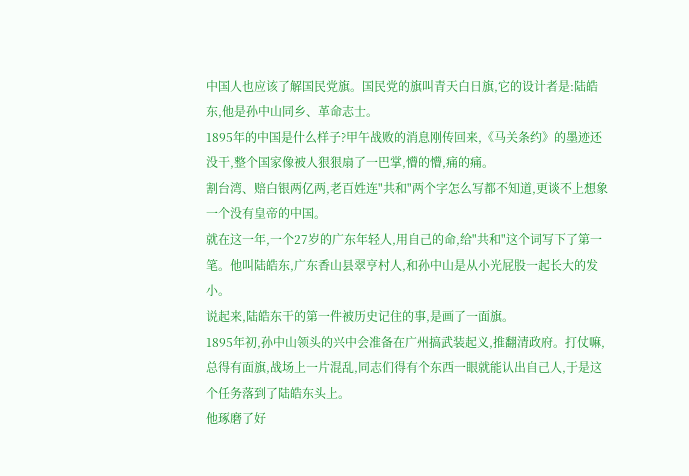中国人也应该了解国民党旗。国民党的旗叫青天白日旗,它的设计者是:陆皓东,他是孙中山同乡、革命志士。
1895年的中国是什么样子?甲午战败的消息刚传回来,《马关条约》的墨迹还没干,整个国家像被人狠狠扇了一巴掌,懵的懵,痛的痛。
割台湾、赔白银两亿两,老百姓连"共和"两个字怎么写都不知道,更谈不上想象一个没有皇帝的中国。
就在这一年,一个27岁的广东年轻人,用自己的命,给"共和"这个词写下了第一笔。他叫陆皓东,广东香山县翠亨村人,和孙中山是从小光屁股一起长大的发小。
说起来,陆皓东干的第一件被历史记住的事,是画了一面旗。
1895年初,孙中山领头的兴中会准备在广州搞武装起义,推翻清政府。打仗嘛,总得有面旗,战场上一片混乱,同志们得有个东西一眼就能认出自己人,于是这个任务落到了陆皓东头上。
他琢磨了好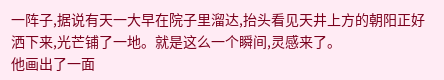一阵子,据说有天一大早在院子里溜达,抬头看见天井上方的朝阳正好洒下来,光芒铺了一地。就是这么一个瞬间,灵感来了。
他画出了一面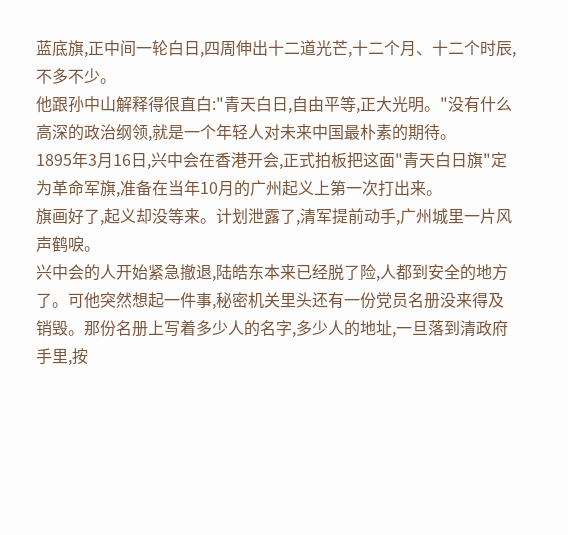蓝底旗,正中间一轮白日,四周伸出十二道光芒,十二个月、十二个时辰,不多不少。
他跟孙中山解释得很直白:"青天白日,自由平等,正大光明。"没有什么高深的政治纲领,就是一个年轻人对未来中国最朴素的期待。
1895年3月16日,兴中会在香港开会,正式拍板把这面"青天白日旗"定为革命军旗,准备在当年10月的广州起义上第一次打出来。
旗画好了,起义却没等来。计划泄露了,清军提前动手,广州城里一片风声鹤唳。
兴中会的人开始紧急撤退,陆皓东本来已经脱了险,人都到安全的地方了。可他突然想起一件事,秘密机关里头还有一份党员名册没来得及销毁。那份名册上写着多少人的名字,多少人的地址,一旦落到清政府手里,按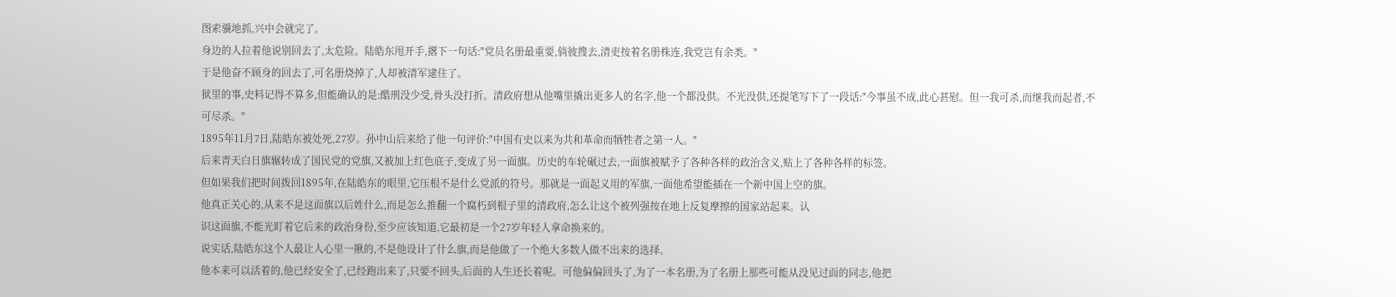图索骥地抓,兴中会就完了。
身边的人拉着他说别回去了,太危险。陆皓东甩开手,撂下一句话:"党员名册最重要,倘彼搜去,清吏按着名册株连,我党岂有余类。"
于是他奋不顾身的回去了,可名册烧掉了,人却被清军逮住了。
狱里的事,史料记得不算多,但能确认的是:酷刑没少受,骨头没打折。清政府想从他嘴里撬出更多人的名字,他一个都没供。不光没供,还提笔写下了一段话:"今事虽不成,此心甚慰。但一我可杀,而继我而起者,不可尽杀。"
1895年11月7日,陆皓东被处死,27岁。孙中山后来给了他一句评价:"中国有史以来为共和革命而牺牲者之第一人。"
后来青天白日旗辗转成了国民党的党旗,又被加上红色底子,变成了另一面旗。历史的车轮碾过去,一面旗被赋予了各种各样的政治含义,贴上了各种各样的标签。
但如果我们把时间拨回1895年,在陆皓东的眼里,它压根不是什么党派的符号。那就是一面起义用的军旗,一面他希望能插在一个新中国上空的旗。
他真正关心的,从来不是这面旗以后姓什么,而是怎么推翻一个腐朽到根子里的清政府,怎么让这个被列强按在地上反复摩擦的国家站起来。认
识这面旗,不能光盯着它后来的政治身份,至少应该知道,它最初是一个27岁年轻人拿命换来的。
说实话,陆皓东这个人最让人心里一揪的,不是他设计了什么旗,而是他做了一个绝大多数人做不出来的选择。
他本来可以活着的,他已经安全了,已经跑出来了,只要不回头,后面的人生还长着呢。可他偏偏回头了,为了一本名册,为了名册上那些可能从没见过面的同志,他把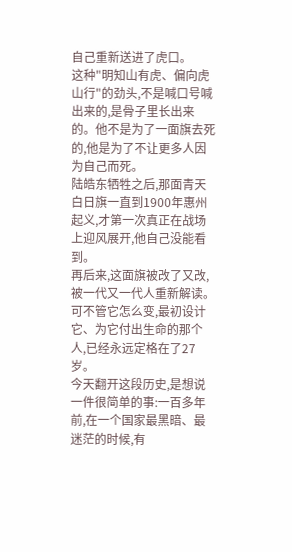自己重新送进了虎口。
这种"明知山有虎、偏向虎山行"的劲头,不是喊口号喊出来的,是骨子里长出来的。他不是为了一面旗去死的,他是为了不让更多人因为自己而死。
陆皓东牺牲之后,那面青天白日旗一直到1900年惠州起义,才第一次真正在战场上迎风展开,他自己没能看到。
再后来,这面旗被改了又改,被一代又一代人重新解读。可不管它怎么变,最初设计它、为它付出生命的那个人,已经永远定格在了27岁。
今天翻开这段历史,是想说一件很简单的事:一百多年前,在一个国家最黑暗、最迷茫的时候,有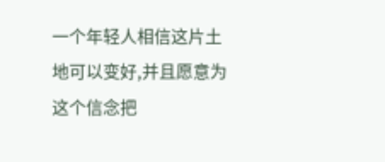一个年轻人相信这片土地可以变好,并且愿意为这个信念把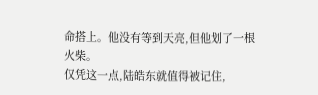命搭上。他没有等到天亮,但他划了一根火柴。
仅凭这一点,陆皓东就值得被记住,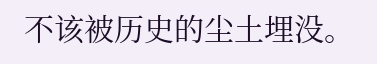不该被历史的尘土埋没。